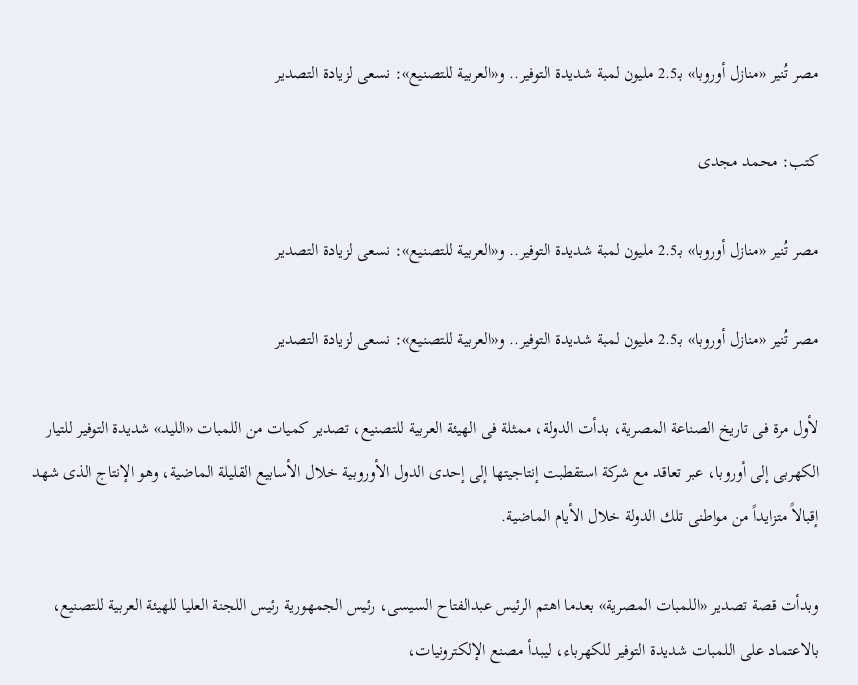مصر تُنير «منازل أوروبا» بـ2.5 مليون لمبة شديدة التوفير.. و«العربية للتصنيع»: نسعى لزيادة التصدير

كتب: محمد مجدى

مصر تُنير «منازل أوروبا» بـ2.5 مليون لمبة شديدة التوفير.. و«العربية للتصنيع»: نسعى لزيادة التصدير

مصر تُنير «منازل أوروبا» بـ2.5 مليون لمبة شديدة التوفير.. و«العربية للتصنيع»: نسعى لزيادة التصدير

لأول مرة فى تاريخ الصناعة المصرية، بدأت الدولة، ممثلة فى الهيئة العربية للتصنيع، تصدير كميات من اللمبات «الليد» شديدة التوفير للتيار الكهربى إلى أوروبا، عبر تعاقد مع شركة استقطبت إنتاجيتها إلى إحدى الدول الأوروبية خلال الأسابيع القليلة الماضية، وهو الإنتاج الذى شهد إقبالاً متزايداً من مواطنى تلك الدولة خلال الأيام الماضية.

وبدأت قصة تصدير «اللمبات المصرية» بعدما اهتم الرئيس عبدالفتاح السيسى، رئيس الجمهورية رئيس اللجنة العليا للهيئة العربية للتصنيع، بالاعتماد على اللمبات شديدة التوفير للكهرباء، ليبدأ مصنع الإلكترونيات،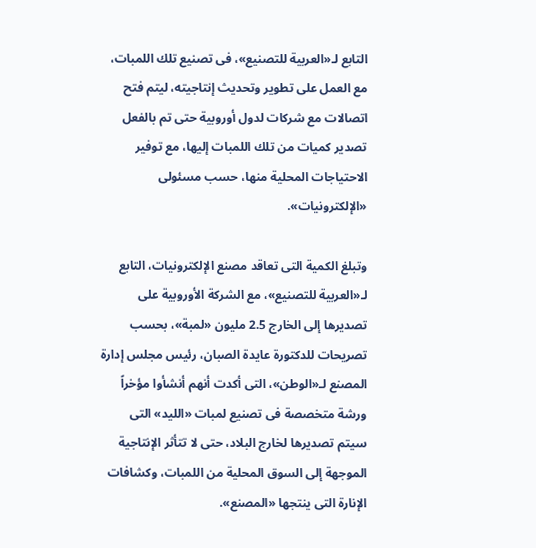التابع لـ«العربية للتصنيع»، فى تصنيع تلك اللمبات، مع العمل على تطوير وتحديث إنتاجيته، ليتم فتح اتصالات مع شركات لدول أوروبية حتى تم بالفعل تصدير كميات من تلك اللمبات إليها، مع توفير الاحتياجات المحلية منها، حسب مسئولى «الإلكترونيات».

وتبلغ الكمية التى تعاقد مصنع الإلكترونيات، التابع لـ«العربية للتصنيع»، مع الشركة الأوروبية على تصديرها إلى الخارج 2.5 مليون «لمبة»، بحسب تصريحات للدكتورة عايدة الصبان، رئيس مجلس إدارة المصنع لـ«الوطن»، التى أكدت أنهم أنشأوا مؤخراً ورشة متخصصة فى تصنيع لمبات «الليد» التى سيتم تصديرها لخارج البلاد، حتى لا تتأثر الإنتاجية الموجهة إلى السوق المحلية من اللمبات، وكشافات الإنارة التى ينتجها «المصنع».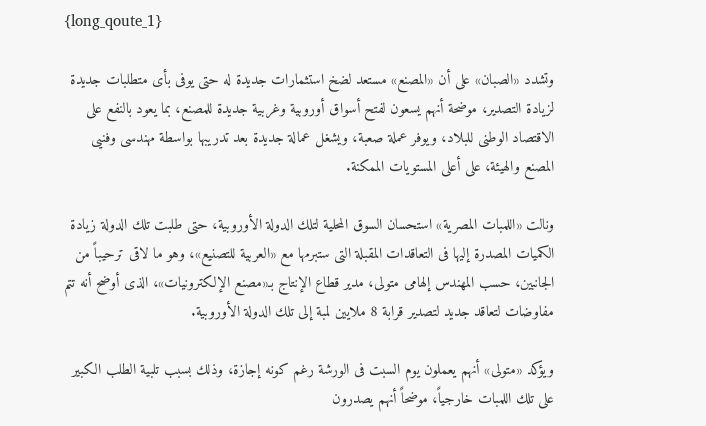{long_qoute_1}

وتشدد «الصبان» على أن «المصنع» مستعد لضخ استثمارات جديدة له حتى يوفى بأى متطلبات جديدة لزيادة التصدير، موضحة أنهم يسعون لفتح أسواق أوروبية وغربية جديدة للمصنع، بما يعود بالنفع على الاقتصاد الوطنى للبلاد، ويوفر عملة صعبة، ويشغل عمالة جديدة بعد تدريبها بواسطة مهندسى وفنيى المصنع والهيئة، على أعلى المستويات الممكنة.

ونالت «اللمبات المصرية» استحسان السوق المحلية لتلك الدولة الأوروبية، حتى طلبت تلك الدولة زيادة الكميات المصدرة إليها فى التعاقدات المقبلة التى ستبرمها مع «العربية للتصنيع»، وهو ما لاقى ترحيباً من الجانبين، حسب المهندس إلهامى متولى، مدير قطاع الإنتاج بـ«مصنع الإلكترونيات»، الذى أوضح أنه تتم مفاوضات لتعاقد جديد لتصدير قرابة 8 ملايين لمبة إلى تلك الدولة الأوروبية.

ويؤكد «متولى» أنهم يعملون يوم السبت فى الورشة رغم كونه إجازة، وذلك بسبب تلبية الطلب الكبير على تلك اللمبات خارجياً، موضحاً أنهم يصدرون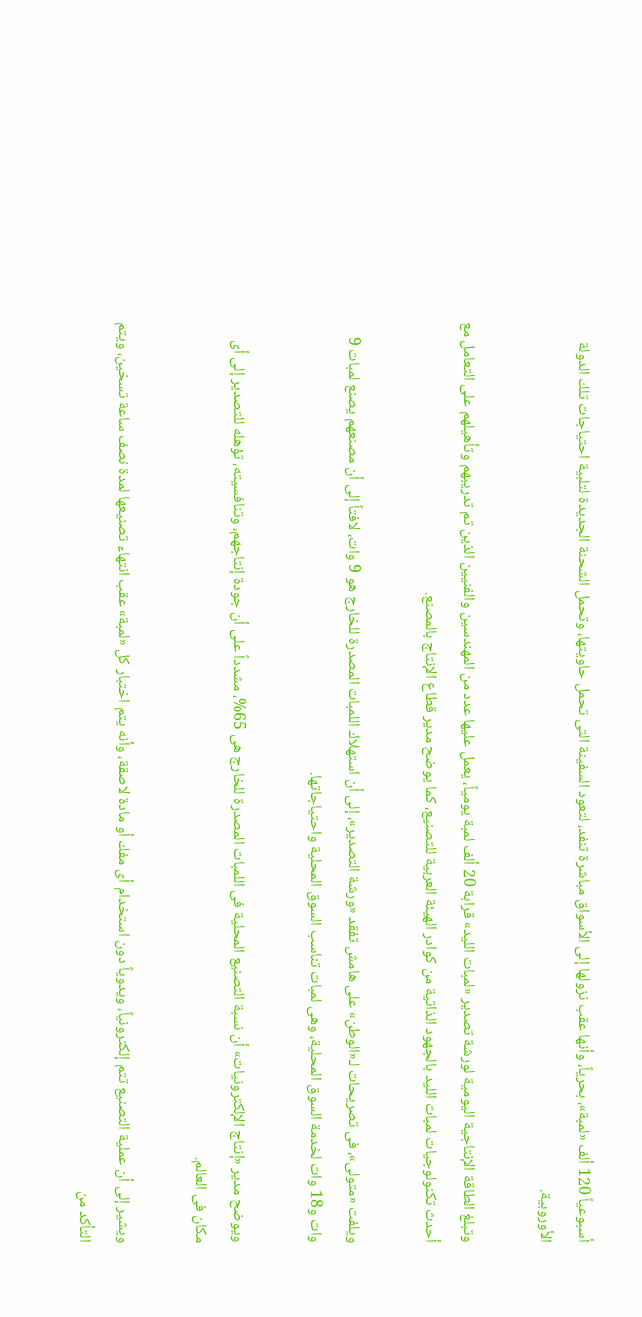أسبوعياً 120 ألف «لمبة»، بحرياً، وأنها عقب نزولها إلى الأسواق مباشرة تنفد، لتعود السفينة التى تحمل حاويتها، وتحمل الشحنة الجديدة لتلبية احتياجات تلك الدولة الأوروبية.

وتبلغ الطاقة الإنتاجية اليومية لورشة تصدير «لمبات الليد» قرابة 20 ألف لمبة يومياً، يعمل عليها عدد من المهندسين والفنيين الذين تم تدريبهم وتأهيلهم على التعامل مع أحدث تكنولوجيات لمبات الليد بالجهود الذاتية من كوادر الهيئة العربية للتصنيع، كما يوضح مدير قطاع الإنتاج بالمصنع.

ويلفت «متولى»، فى تصريحات لـ«الوطن» على هامش تفقد «ورشة التصدير»، إلى أن استهلاك اللمبات المصدرة للخارج هو 9 وات، لافتاً إلى أن مصنعهم يصنع لمبات 9 وات و18 وات لخدمة السوق المحلية، وهى لمبات تناسب السوق المحلية واحتياجاتها.

ويوضح مدير «إنتاج الإلكترونيات» أن نسبة التصنيع المحلية فى اللمبات المصدرة للخارج هى 65%، مشدداً على أن جودة إنتاجهم، وتنافسيته، تؤهله للتصدير إلى أى مكان فى العالم.

ويشير إلى أن عملية التصنيع تتم إلكترونياً، ويدوياً دون استخدام أى مفك أو مادة لاصقة، وأنه يتم اختبار كل «لمبة» عقب انتهاء تصنيعها لمدة نصف ساعة تسخين، ويتم التأكد من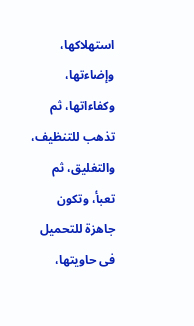استهلاكها، وإضاءتها، وكفاءاتها، ثم تذهب للتنظيف، والتغليق، ثم تعبأ، وتكون جاهزة للتحميل فى حاويتها،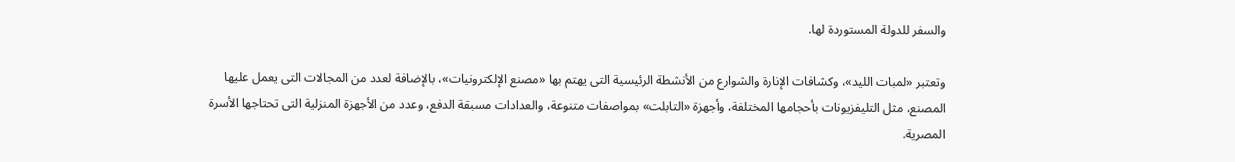والسفر للدولة المستوردة لها.

وتعتبر «لمبات الليد»، وكشافات الإنارة والشوارع من الأنشطة الرئيسية التى يهتم بها «مصنع الإلكترونيات»، بالإضافة لعدد من المجالات التى يعمل عليها المصنع، مثل التليفزيونات بأحجامها المختلفة، وأجهزة «التابلت» بمواصفات متنوعة، والعدادات مسبقة الدفع، وعدد من الأجهزة المنزلية التى تحتاجها الأسرة المصرية.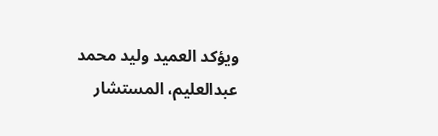ويؤكد العميد وليد محمد عبدالعليم، المستشار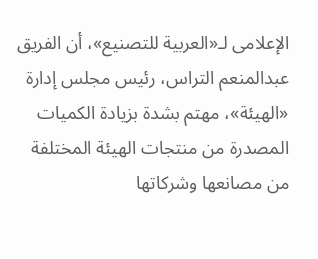الإعلامى لـ«العربية للتصنيع»، أن الفريق عبدالمنعم التراس، رئيس مجلس إدارة «الهيئة»، مهتم بشدة بزيادة الكميات المصدرة من منتجات الهيئة المختلفة من مصانعها وشركاتها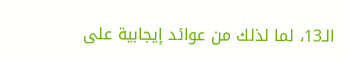الـ13، لما لذلك من عوائد إيجابية على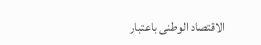الاقتصاد الوطنى باعتبار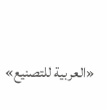«العربية للتصنيع»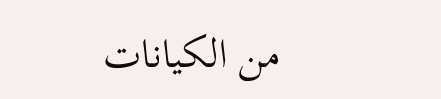من الكيانات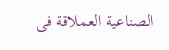الصناعية العملاقة فى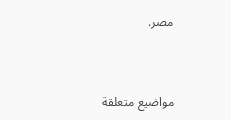مصر.


مواضيع متعلقة